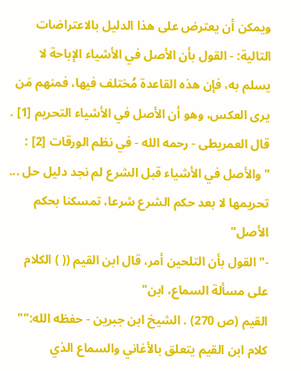ويمكن أن يعترض على هذا الدليل بالاعتراضات التالية: - القول بأن الأصل في الأشياء الإباحة لا يسلم به، فإن هذه القاعدة مُختلف فيها، فمنهم مَن يرى العكس، وهو أن الأصل في الأشياء التحريم [1] . قال العمريطى - رحمه الله - في نظم الورقات [2] :
"والأصل في الأشياء قبل الشرع لم نجد دليل حل ... تحريمها لا بعد حكم الشرع شرعا، تمسكنا بحكم الأصل"
-"القول بأن التلحين أمر، قال ابن القيم (( ) الكلام على مسألة السماع، ابن"
القيم (ص 270) . الشيخ ابن جبرين - حفظه الله:""
كلام ابن القيم يتعلق بالأغاني والسماع الذي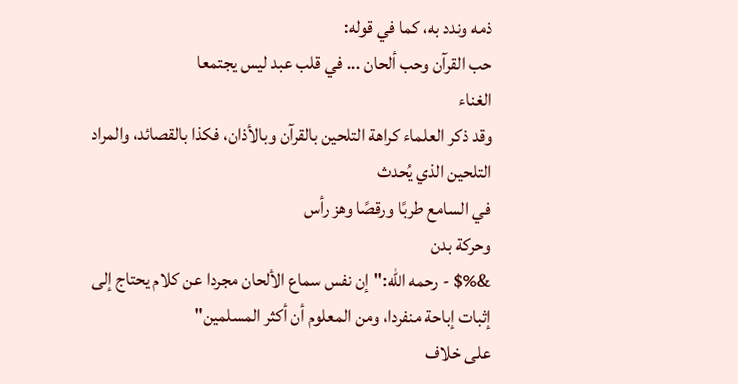ذمه وندد به، كما في قوله:
حب القرآن وحب ألحان ... في قلب عبد ليس يجتمعا
الغناء
وقد ذكر العلماء كراهة التلحين بالقرآن وبالأذان، فكذا بالقصائد، والمراد التلحين الذي يُحدث
في السامع طربًا ورقصًا وهز رأس
وحركة بدن
&%$ - رحمه الله:"إن نفس سماع الألحان مجردا عن كلام يحتاج إلى إثبات إباحة منفردا، ومن المعلوم أن أكثر المسلمين"
على خلاف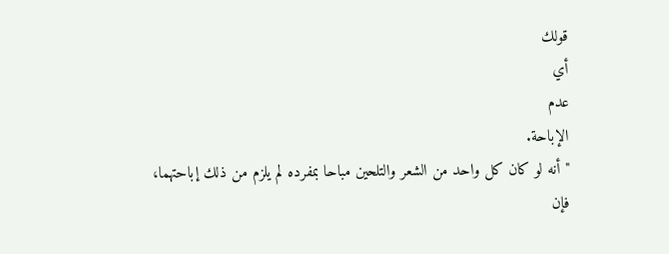قولك
أي
عدم
الإباحة.
"أنه لو كان كل واحد من الشعر والتلحين مباحا بمفرده لم يلزم من ذلك إباحتهما، فإن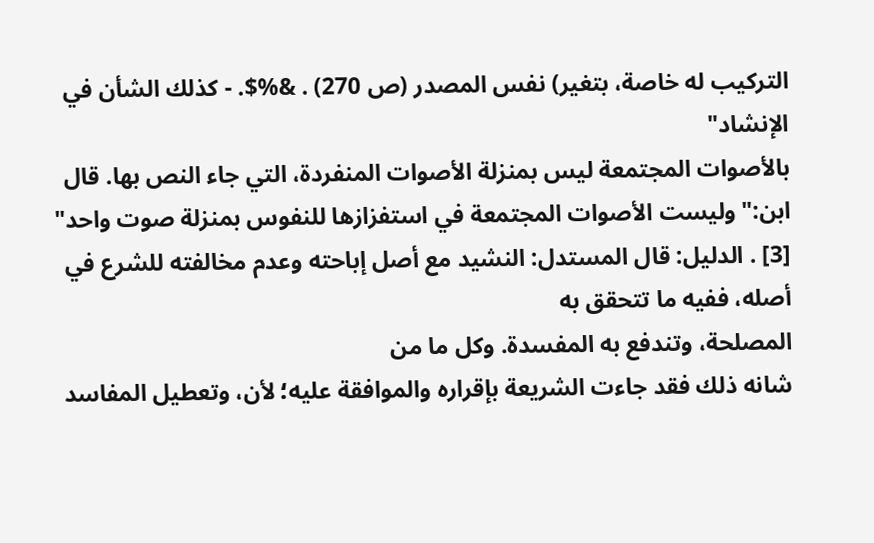التركيب له خاصة، بتغير) نفس المصدر (ص 270) . &%$. - كذلك الشأن في الإنشاد"
بالأصوات المجتمعة ليس بمنزلة الأصوات المنفردة، التي جاء النص بها. قال ابن:"وليست الأصوات المجتمعة في استفزازها للنفوس بمنزلة صوت واحد" [3] . الدليل: قال المستدل: النشيد مع أصل إباحته وعدم مخالفته للشرع في أصله، ففيه ما تتحقق به
المصلحة، وتندفع به المفسدة. وكل ما من
شانه ذلك فقد جاءت الشريعة بإقراره والموافقة عليه؛ لأن، وتعطيل المفاسد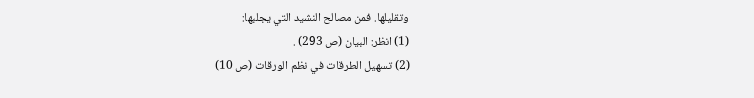وتقليلها. فمن مصالح النشيد التي يجلبها:
(1) انظر: البيان (ص 293) .
(2) تسهيل الطرقات في نظم الورقات (ص 10)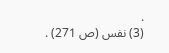.
(3) نفس (ص 271) .